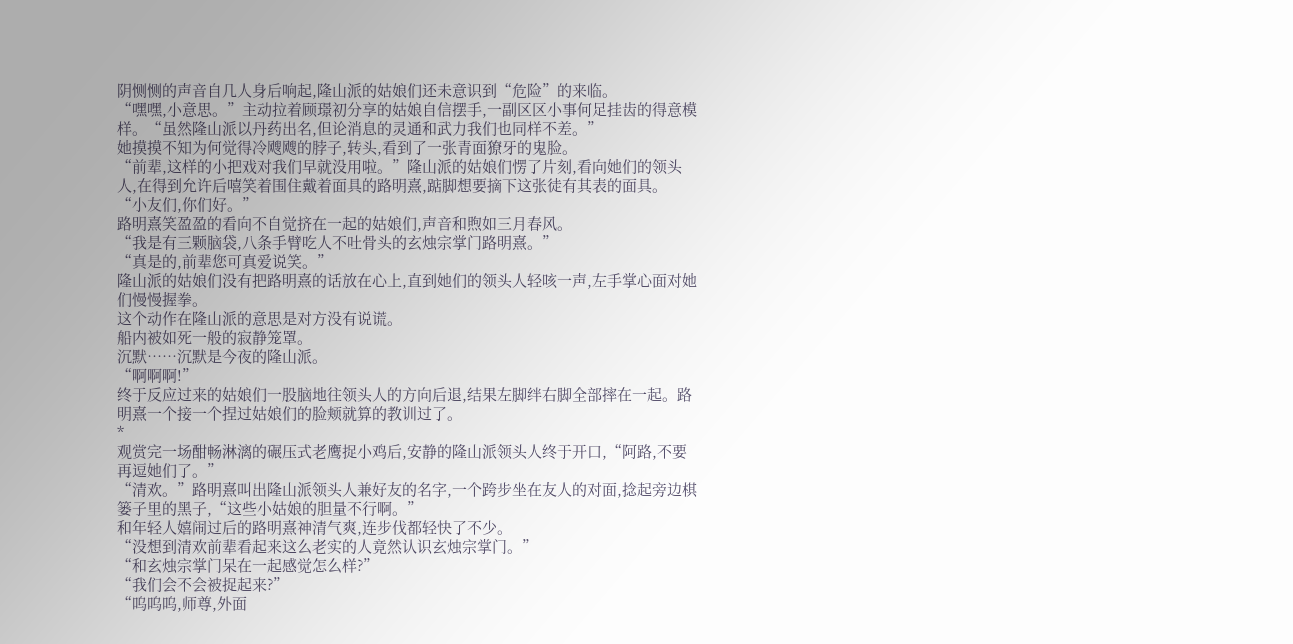阴恻恻的声音自几人身后响起,隆山派的姑娘们还未意识到“危险”的来临。
“嘿嘿,小意思。”主动拉着顾璟初分享的姑娘自信摆手,一副区区小事何足挂齿的得意模样。“虽然隆山派以丹药出名,但论消息的灵通和武力我们也同样不差。”
她摸摸不知为何觉得冷飕飕的脖子,转头,看到了一张青面獠牙的鬼脸。
“前辈,这样的小把戏对我们早就没用啦。”隆山派的姑娘们愣了片刻,看向她们的领头人,在得到允许后嘻笑着围住戴着面具的路明熹,踮脚想要摘下这张徒有其表的面具。
“小友们,你们好。”
路明熹笑盈盈的看向不自觉挤在一起的姑娘们,声音和煦如三月春风。
“我是有三颗脑袋,八条手臂吃人不吐骨头的玄烛宗掌门路明熹。”
“真是的,前辈您可真爱说笑。”
隆山派的姑娘们没有把路明熹的话放在心上,直到她们的领头人轻咳一声,左手掌心面对她们慢慢握拳。
这个动作在隆山派的意思是对方没有说谎。
船内被如死一般的寂静笼罩。
沉默……沉默是今夜的隆山派。
“啊啊啊!”
终于反应过来的姑娘们一股脑地往领头人的方向后退,结果左脚绊右脚全部摔在一起。路明熹一个接一个捏过姑娘们的脸颊就算的教训过了。
*
观赏完一场酣畅淋漓的碾压式老鹰捉小鸡后,安静的隆山派领头人终于开口,“阿路,不要再逗她们了。”
“清欢。”路明熹叫出隆山派领头人兼好友的名字,一个跨步坐在友人的对面,捻起旁边棋篓子里的黑子,“这些小姑娘的胆量不行啊。”
和年轻人嬉闹过后的路明熹神清气爽,连步伐都轻快了不少。
“没想到清欢前辈看起来这么老实的人竟然认识玄烛宗掌门。”
“和玄烛宗掌门呆在一起感觉怎么样?”
“我们会不会被捉起来?”
“呜呜呜,师尊,外面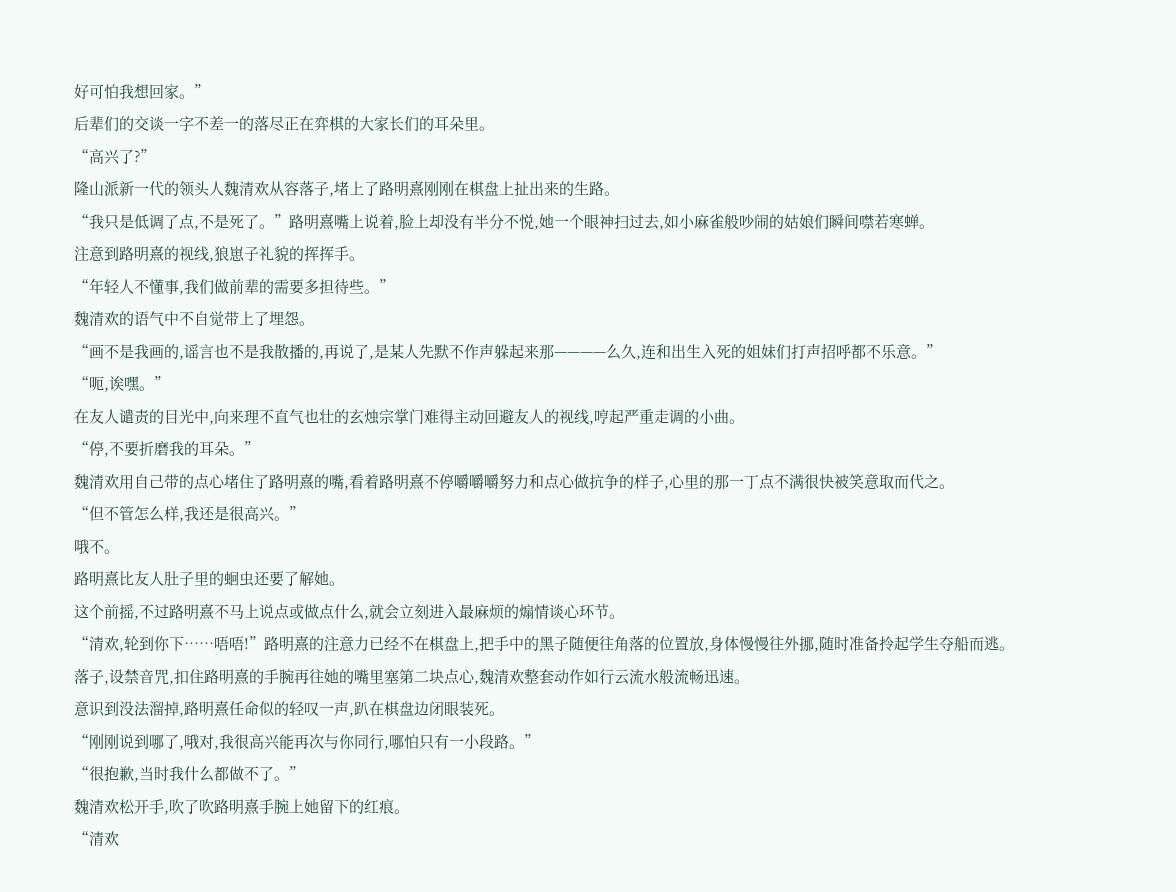好可怕我想回家。”
后辈们的交谈一字不差一的落尽正在弈棋的大家长们的耳朵里。
“高兴了?”
隆山派新一代的领头人魏清欢从容落子,堵上了路明熹刚刚在棋盘上扯出来的生路。
“我只是低调了点,不是死了。”路明熹嘴上说着,脸上却没有半分不悦,她一个眼神扫过去,如小麻雀般吵闹的姑娘们瞬间噤若寒蝉。
注意到路明熹的视线,狼崽子礼貌的挥挥手。
“年轻人不懂事,我们做前辈的需要多担待些。”
魏清欢的语气中不自觉带上了埋怨。
“画不是我画的,谣言也不是我散播的,再说了,是某人先默不作声躲起来那————么久,连和出生入死的姐妹们打声招呼都不乐意。”
“呃,诶嘿。”
在友人谴责的目光中,向来理不直气也壮的玄烛宗掌门难得主动回避友人的视线,哼起严重走调的小曲。
“停,不要折磨我的耳朵。”
魏清欢用自己带的点心堵住了路明熹的嘴,看着路明熹不停嚼嚼嚼努力和点心做抗争的样子,心里的那一丁点不满很快被笑意取而代之。
“但不管怎么样,我还是很高兴。”
哦不。
路明熹比友人肚子里的蛔虫还要了解她。
这个前摇,不过路明熹不马上说点或做点什么,就会立刻进入最麻烦的煽情谈心环节。
“清欢,轮到你下……唔唔!”路明熹的注意力已经不在棋盘上,把手中的黑子随便往角落的位置放,身体慢慢往外挪,随时准备拎起学生夺船而逃。
落子,设禁音咒,扣住路明熹的手腕再往她的嘴里塞第二块点心,魏清欢整套动作如行云流水般流畅迅速。
意识到没法溜掉,路明熹任命似的轻叹一声,趴在棋盘边闭眼装死。
“刚刚说到哪了,哦对,我很高兴能再次与你同行,哪怕只有一小段路。”
“很抱歉,当时我什么都做不了。”
魏清欢松开手,吹了吹路明熹手腕上她留下的红痕。
“清欢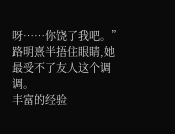呀……你饶了我吧。”路明熹半捂住眼睛,她最受不了友人这个调调。
丰富的经验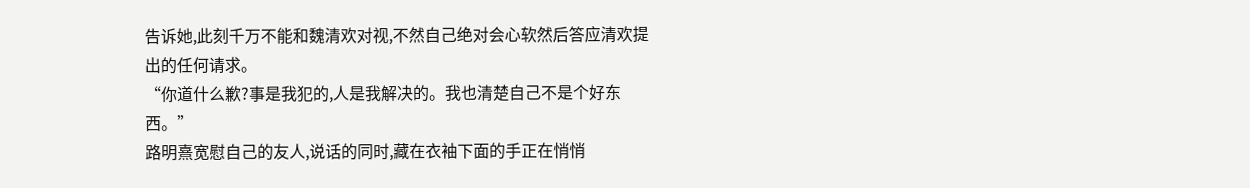告诉她,此刻千万不能和魏清欢对视,不然自己绝对会心软然后答应清欢提出的任何请求。
“你道什么歉?事是我犯的,人是我解决的。我也清楚自己不是个好东西。”
路明熹宽慰自己的友人,说话的同时,藏在衣袖下面的手正在悄悄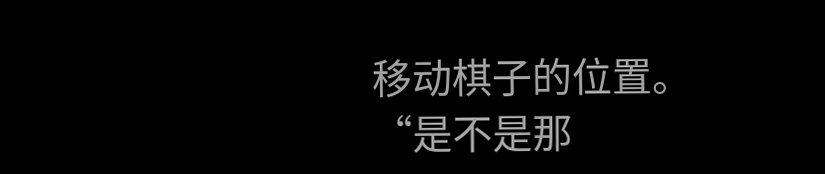移动棋子的位置。
“是不是那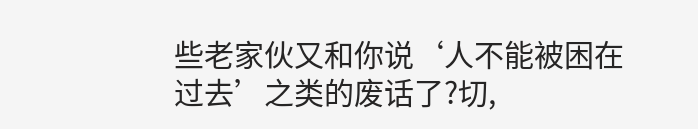些老家伙又和你说‘人不能被困在过去’之类的废话了?切,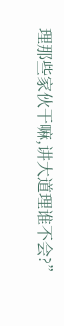理那些家伙干嘛,讲大道理谁不会?”